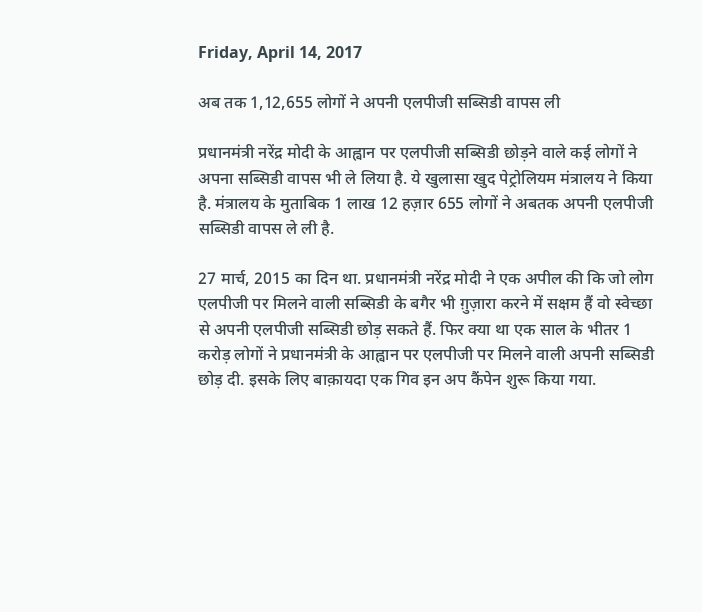Friday, April 14, 2017

अब तक 1,12,655 लोगों ने अपनी एलपीजी सब्सिडी वापस ली

प्रधानमंत्री नरेंद्र मोदी के आह्वान पर एलपीजी सब्सिडी छोड़ने वाले कई लोगों ने अपना सब्सिडी वापस भी ले लिया है. ये खुलासा खुद पेट्रोलियम मंत्रालय ने किया है. मंत्रालय के मुताबिक 1 लाख 12 हज़ार 655 लोगों ने अबतक अपनी एलपीजी सब्सिडी वापस ले ली है.

27 मार्च, 2015 का दिन था. प्रधानमंत्री नरेंद्र मोदी ने एक अपील की कि जो लोग एलपीजी पर मिलने वाली सब्सिडी के बगैर भी ग़ुज़ारा करने में सक्षम हैं वो स्वेच्छा से अपनी एलपीजी सब्सिडी छोड़ सकते हैं. फिर क्या था एक साल के भीतर 1 करोड़ लोगों ने प्रधानमंत्री के आह्वान पर एलपीजी पर मिलने वाली अपनी सब्सिडी छोड़ दी. इसके लिए बाक़ायदा एक गिव इन अप कैंपेन शुरू किया गया.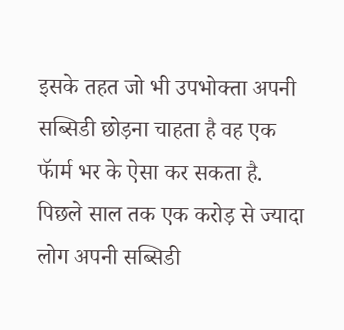इसके तहत जो भी उपभोक्ता अपनी सब्सिडी छोड़ना चाहता है वह एक फॅार्म भर के ऐसा कर सकता है. पिछले साल तक एक करोड़ से ज्यादा लोग अपनी सब्सिडी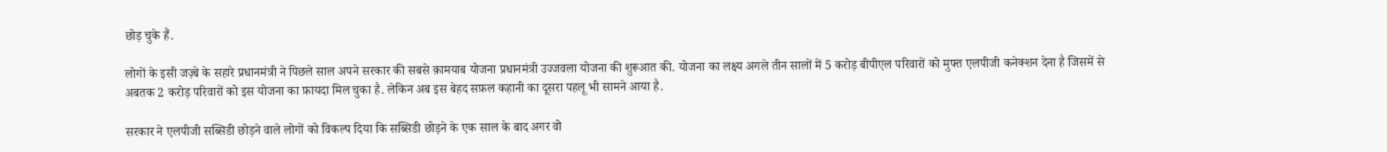छोड़ चुके हैं.

लोगों के इसी जज़्बे के सहारे प्रधानमंत्री ने पिछले साल अपने सरकार की सबसे क़ामयाब योजना प्रधानमंत्री उज्जवला योजना की शुरूआत की. योजना का लक्ष्य अगले तीन सालों में 5 करोड़ बीपीएल परिवारों को मुफ्त एलपीजी कनेक्शन देना है जिसमें से अबतक 2 करोड़ परिवारों को इस योजना का फ़ायदा मिल चुका है. लेकिन अब इस बेहद सफ़ल कहानी का दूसरा पहलू भी सामने आया है.

सरकार ने एलपीजी सब्सिडी छोड़ने वाले लोगों को विकल्प दिया कि सब्सिडी छोड़ने के एक साल के बाद अगर वो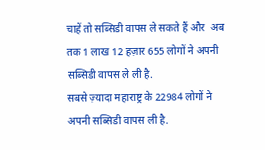चाहें तो सब्सिडी वापस ले सकते हैं और  अब तक 1 लाख 12 हज़ार 655 लोगों ने अपनी सब्सिडी वापस ले ली है.
सबसे ज़्यादा महाराष्ट्र के 22984 लोगों ने अपनी सब्सिडी वापस ली है.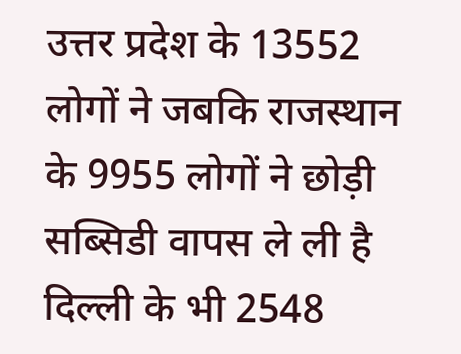उत्तर प्रदेश के 13552 लोगों ने जबकि राजस्थान के 9955 लोगों ने छोड़ी सब्सिडी वापस ले ली है
दिल्ली के भी 2548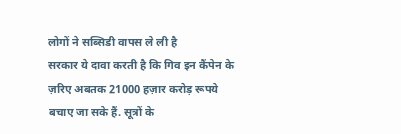लोगों ने सब्सिडी वापस ले ली है
सरकार ये दावा करती है कि गिव इन कैंपेन के ज़रिए अबतक 21000 हज़ार करोड़ रूपये बचाए जा सके हैं. सूत्रों के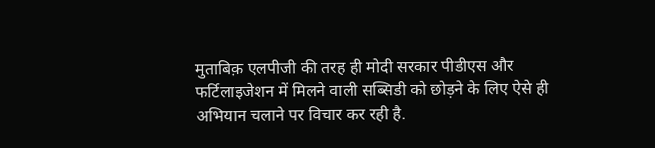मुताबिक़ एलपीजी की तरह ही मोदी सरकार पीडीएस और फर्टिलाइजेशन में मिलने वाली सब्सिडी को छोड़ने के लिए ऐसे ही अभियान चलाने पर विचार कर रही है.